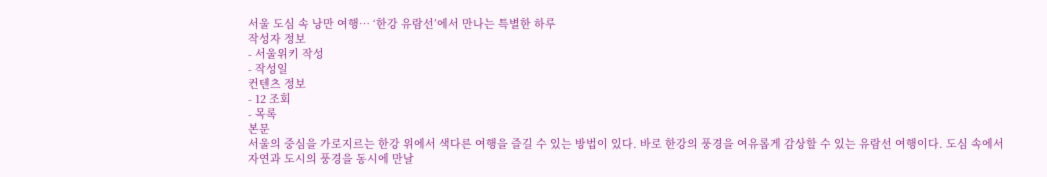서울 도심 속 낭만 여행… ‘한강 유람선’에서 만나는 특별한 하루
작성자 정보
- 서울위키 작성
- 작성일
컨텐츠 정보
- 12 조회
- 목록
본문
서울의 중심을 가로지르는 한강 위에서 색다른 여행을 즐길 수 있는 방법이 있다. 바로 한강의 풍경을 여유롭게 감상할 수 있는 유람선 여행이다. 도심 속에서 자연과 도시의 풍경을 동시에 만날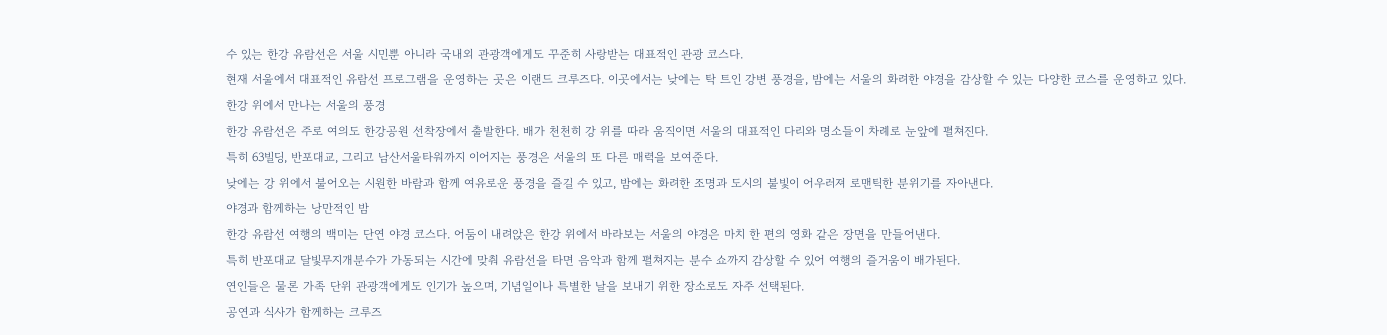수 있는 한강 유람선은 서울 시민뿐 아니라 국내외 관광객에게도 꾸준히 사랑받는 대표적인 관광 코스다.
현재 서울에서 대표적인 유람선 프로그램을 운영하는 곳은 이랜드 크루즈다. 이곳에서는 낮에는 탁 트인 강변 풍경을, 밤에는 서울의 화려한 야경을 감상할 수 있는 다양한 코스를 운영하고 있다.
한강 위에서 만나는 서울의 풍경
한강 유람선은 주로 여의도 한강공원 선착장에서 출발한다. 배가 천천히 강 위를 따라 움직이면 서울의 대표적인 다리와 명소들이 차례로 눈앞에 펼쳐진다.
특히 63빌딩, 반포대교, 그리고 남산서울타워까지 이어지는 풍경은 서울의 또 다른 매력을 보여준다.
낮에는 강 위에서 불어오는 시원한 바람과 함께 여유로운 풍경을 즐길 수 있고, 밤에는 화려한 조명과 도시의 불빛이 어우러져 로맨틱한 분위기를 자아낸다.
야경과 함께하는 낭만적인 밤
한강 유람선 여행의 백미는 단연 야경 코스다. 어둠이 내려앉은 한강 위에서 바라보는 서울의 야경은 마치 한 편의 영화 같은 장면을 만들어낸다.
특히 반포대교 달빛무지개분수가 가동되는 시간에 맞춰 유람선을 타면 음악과 함께 펼쳐지는 분수 쇼까지 감상할 수 있어 여행의 즐거움이 배가된다.
연인들은 물론 가족 단위 관광객에게도 인기가 높으며, 기념일이나 특별한 날을 보내기 위한 장소로도 자주 선택된다.
공연과 식사가 함께하는 크루즈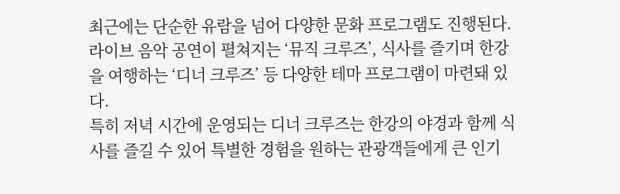최근에는 단순한 유람을 넘어 다양한 문화 프로그램도 진행된다. 라이브 음악 공연이 펼쳐지는 ‘뮤직 크루즈’, 식사를 즐기며 한강을 여행하는 ‘디너 크루즈’ 등 다양한 테마 프로그램이 마련돼 있다.
특히 저녁 시간에 운영되는 디너 크루즈는 한강의 야경과 함께 식사를 즐길 수 있어 특별한 경험을 원하는 관광객들에게 큰 인기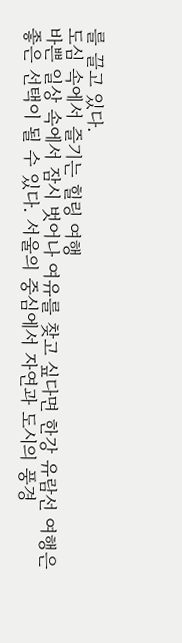를 끌고 있다.
도심 속에서 즐기는 힐링 여행
바쁜 일상 속에서 잠시 벗어나 여유를 찾고 싶다면 한강 유람선 여행은 좋은 선택이 될 수 있다. 서울의 중심에서 자연과 도시의 풍경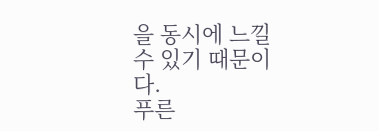을 동시에 느낄 수 있기 때문이다.
푸른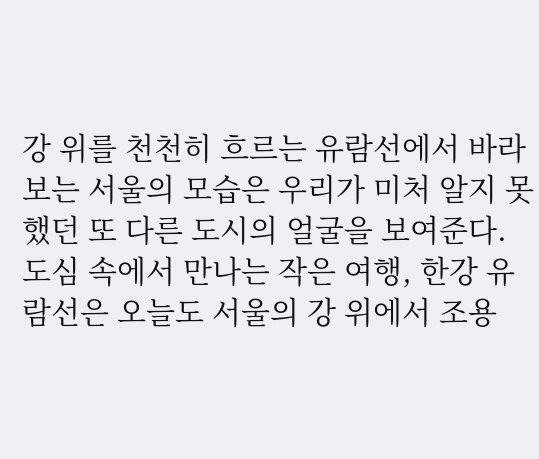강 위를 천천히 흐르는 유람선에서 바라보는 서울의 모습은 우리가 미처 알지 못했던 또 다른 도시의 얼굴을 보여준다.
도심 속에서 만나는 작은 여행, 한강 유람선은 오늘도 서울의 강 위에서 조용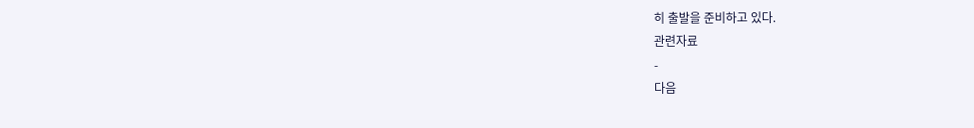히 출발을 준비하고 있다.
관련자료
-
다음